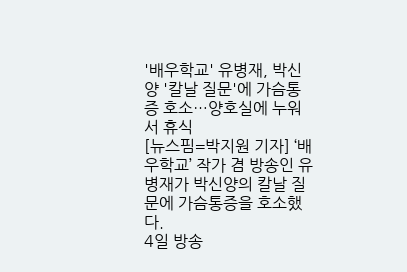'배우학교' 유병재, 박신양 '칼날 질문'에 가슴통증 호소…양호실에 누워서 휴식
[뉴스핌=박지원 기자] ‘배우학교’ 작가 겸 방송인 유병재가 박신양의 칼날 질문에 가슴통증을 호소했다.
4일 방송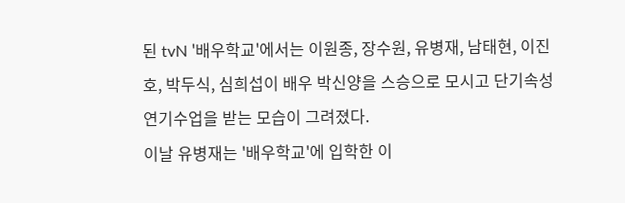된 tvN '배우학교'에서는 이원종, 장수원, 유병재, 남태현, 이진호, 박두식, 심희섭이 배우 박신양을 스승으로 모시고 단기속성 연기수업을 받는 모습이 그려졌다.
이날 유병재는 '배우학교'에 입학한 이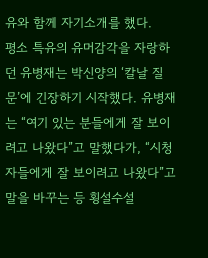유와 함께 자기소개를 했다.
평소 특유의 유머감각을 자랑하던 유병재는 박신양의 ‘칼날 질문’에 긴장하기 시작했다. 유병재는 “여기 있는 분들에게 잘 보이려고 나왔다”고 말했다가, “시청자들에게 잘 보이려고 나왔다”고 말을 바꾸는 등 횡설수설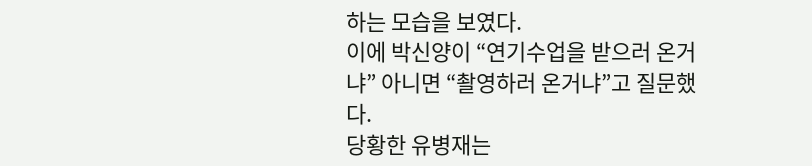하는 모습을 보였다.
이에 박신양이 “연기수업을 받으러 온거냐” 아니면 “촬영하러 온거냐”고 질문했다.
당황한 유병재는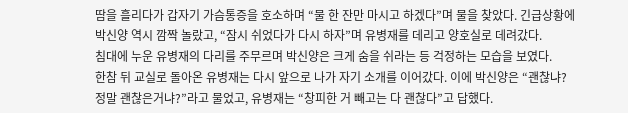땀을 흘리다가 갑자기 가슴통증을 호소하며 “물 한 잔만 마시고 하겠다”며 물을 찾았다. 긴급상황에 박신양 역시 깜짝 놀랐고, “잠시 쉬었다가 다시 하자”며 유병재를 데리고 양호실로 데려갔다.
침대에 누운 유병재의 다리를 주무르며 박신양은 크게 숨을 쉬라는 등 걱정하는 모습을 보였다.
한참 뒤 교실로 돌아온 유병재는 다시 앞으로 나가 자기 소개를 이어갔다. 이에 박신양은 “괜찮냐? 정말 괜찮은거냐?”라고 물었고, 유병재는 “창피한 거 빼고는 다 괜찮다”고 답했다.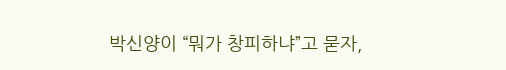박신양이 “뭐가 창피하냐”고 묻자,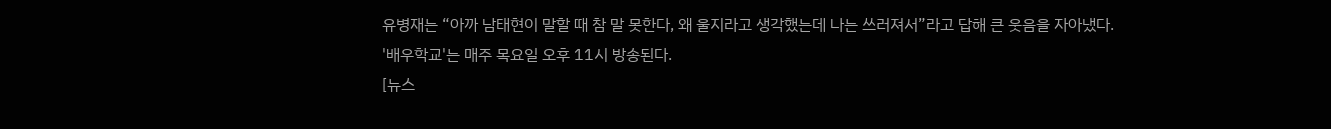유병재는 “아까 남태현이 말할 때 참 말 못한다, 왜 울지라고 생각했는데 나는 쓰러져서”라고 답해 큰 웃음을 자아냈다.
'배우학교'는 매주 목요일 오후 11시 방송된다.
[뉴스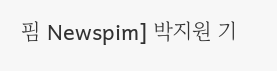핌 Newspim] 박지원 기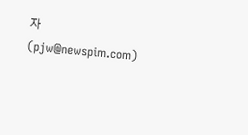자 (pjw@newspim.com)